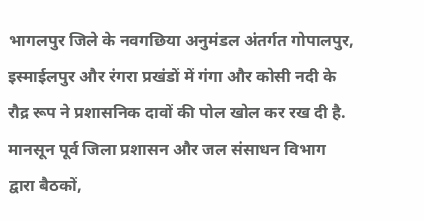भागलपुर जिले के नवगछिया अनुमंडल अंतर्गत गोपालपुर, इस्माईलपुर और रंगरा प्रखंडों में गंगा और कोसी नदी के रौद्र रूप ने प्रशासनिक दावों की पोल खोल कर रख दी है. मानसून पूर्व जिला प्रशासन और जल संसाधन विभाग द्वारा बैठकों,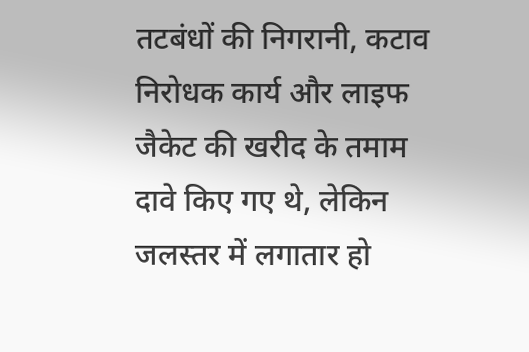तटबंधों की निगरानी, कटाव निरोधक कार्य और लाइफ जैकेट की खरीद के तमाम दावे किए गए थे, लेकिन जलस्तर में लगातार हो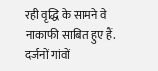रही वृद्धि के सामने वे नाकाफी साबित हुए हैं. दर्जनों गांवों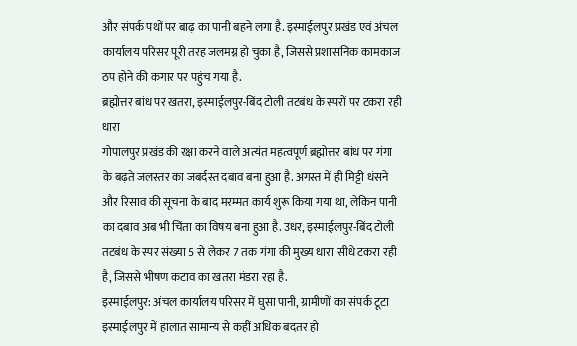और संपर्क पथों पर बाढ़ का पानी बहने लगा है. इस्माईलपुर प्रखंड एवं अंचल कार्यालय परिसर पूरी तरह जलमग्न हो चुका है, जिससे प्रशासनिक कामकाज ठप होने की कगार पर पहुंच गया है.
ब्रह्मोत्तर बांध पर खतरा, इस्माईलपुर-बिंद टोली तटबंध के स्परों पर टकरा रही धारा
गोपालपुर प्रखंड की रक्षा करने वाले अत्यंत महत्वपूर्ण ब्रह्मोत्तर बांध पर गंगा के बढ़ते जलस्तर का जबर्दस्त दबाव बना हुआ है. अगस्त में ही मिट्टी धंसने और रिसाव की सूचना के बाद मरम्मत कार्य शुरू किया गया था, लेकिन पानी का दबाव अब भी चिंता का विषय बना हुआ है. उधर, इस्माईलपुर-बिंद टोली तटबंध के स्पर संख्या 5 से लेकर 7 तक गंगा की मुख्य धारा सीधे टकरा रही है, जिससे भीषण कटाव का खतरा मंडरा रहा है.
इस्माईलपुर: अंचल कार्यालय परिसर में घुसा पानी, ग्रामीणों का संपर्क टूटा
इस्माईलपुर में हालात सामान्य से कहीं अधिक बदतर हो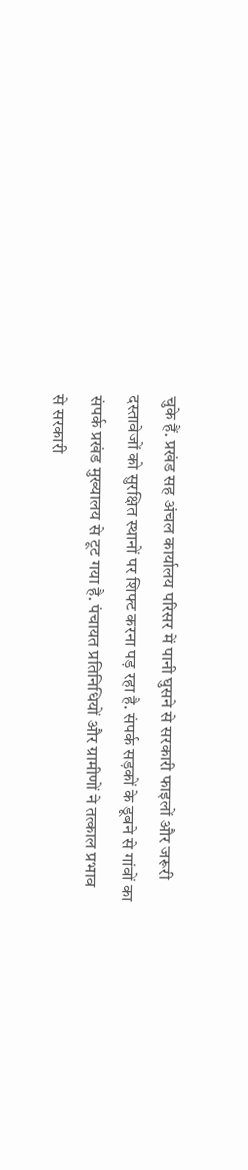चुके हैं. प्रखंड सह अंचल कार्यालय परिसर में पानी घुसने से सरकारी फाइलों और जरूरी दस्तावेजों को सुरक्षित स्थानों पर शिफ्ट करना पड़ रहा है. संपर्क सड़कों के डूबने से गांवों का संपर्क प्रखंड मुख्यालय से टूट गया है. पंचायत प्रतिनिधियों और ग्रामीणों ने तत्काल प्रभाव से सरकारी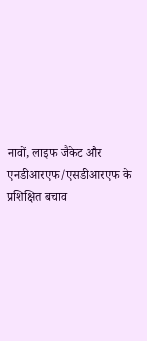नावों, लाइफ जैकेट और एनडीआरएफ/एसडीआरएफ के प्रशिक्षित बचाव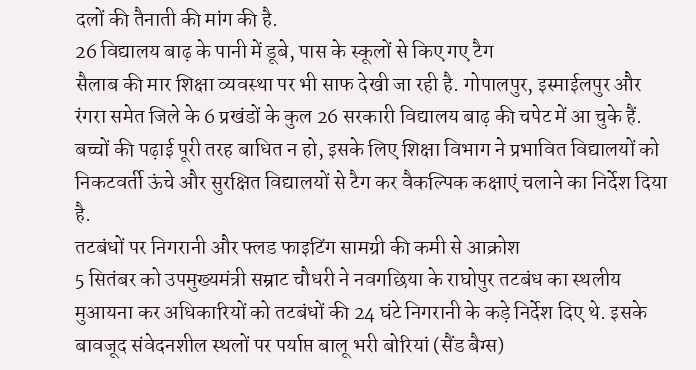दलों की तैनाती की मांग की है.
26 विद्यालय बाढ़ के पानी में डूबे, पास के स्कूलों से किए गए टैग
सैलाब की मार शिक्षा व्यवस्था पर भी साफ देखी जा रही है. गोपालपुर, इस्माईलपुर और रंगरा समेत जिले के 6 प्रखंडों के कुल 26 सरकारी विद्यालय बाढ़ की चपेट में आ चुके हैं. बच्चों की पढ़ाई पूरी तरह बाधित न हो, इसके लिए शिक्षा विभाग ने प्रभावित विद्यालयों को निकटवर्ती ऊंचे और सुरक्षित विद्यालयों से टैग कर वैकल्पिक कक्षाएं चलाने का निर्देश दिया है.
तटबंधों पर निगरानी और फ्लड फाइटिंग सामग्री की कमी से आक्रोश
5 सितंबर को उपमुख्यमंत्री सम्राट चौधरी ने नवगछिया के राघोपुर तटबंध का स्थलीय मुआयना कर अधिकारियों को तटबंधों की 24 घंटे निगरानी के कड़े निर्देश दिए थे. इसके बावजूद संवेदनशील स्थलों पर पर्याप्त बालू भरी बोरियां (सैंड बैग्स)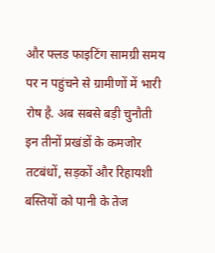और फ्लड फाइटिंग सामग्री समय पर न पहुंचने से ग्रामीणों में भारी रोष है. अब सबसे बड़ी चुनौती इन तीनों प्रखंडों के कमजोर तटबंधों, सड़कों और रिहायशी बस्तियों को पानी के तेज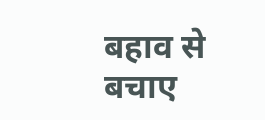बहाव से बचाए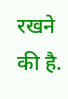रखने की है.